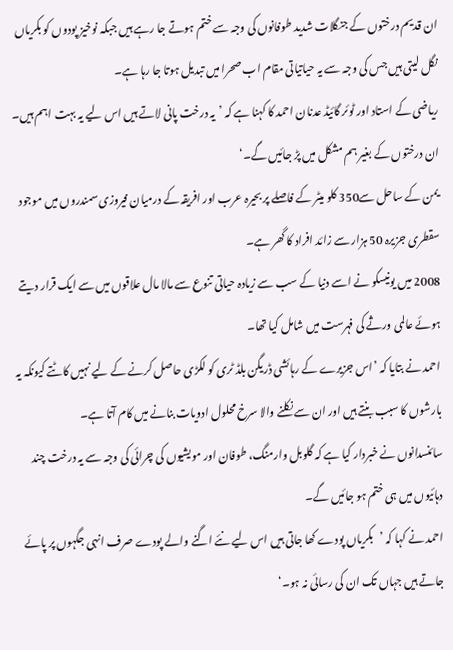ان قدیم درختوں کے جنگلات شدید طوفانوں کی وجہ سے ختم ہوتے جا رہے ہیں جبکہ نوخیز پودوں کو بکریاں نگل لیتی ہیں جس کی وجہ سے یہ حیاتیاتی مقام اب صحرا میں تبدیل ہوتا جا رہا ہے۔
ریاضی کے استاد اور ٹوئر گائیڈ عدنان احمد کا کہنا ہے کہ ’یہ درخت پانی لاتے ہیں اس لیے یہ بہت اہم ہیں۔ ان درختوں کے بغیر ہم مشکل میں پڑ جائیں گے۔‘
یمن کے ساحل سے350 کلو میٹر کے فاصلے پر بحیرہ عرب اور افریقہ کے درمیان فیروزی سمندروں میں موجود سقطری جزیرہ 50 ہزار سے زائد افراد کا گھر ہے۔
2008 میں یونیسکو نے اسے دنیا کے سب سے زیادہ حیاتی تنوع سے مالا مال علاقوں میں سے ایک قرار دیتے ہوئے عالمی ورثے کی فہرست میں شامل کیا تھا۔
احمد نے بتایا کہ ’اس جزیرے کے رہائشی ڈریگن بلڈ ٹری کو لکڑی حاصل کرنے کے لیے نہیں کاٹتے کیونکہ یہ بارشوں کا سبب بنتے ہیں اور ان سے نکلنے والا سرخ محلول ادویات بنانے میں کام آتا ہے۔
سائنسدانوں نے خبردار کیا ہے کہ گلوبل وارمنگ، طوفان اور مویشیوں کی چرائی کی وجہ سے یہ درخت چند دہائیوں میں ہی ختم ہو جائیں گے۔
احمد نے کہا کہ ’بکریاں پودے کھا جاتی ہیں اس لیے نئے اگنے والے پودے صرف انہی جگہوں پر پائے جاتے ہیں جہاں تک ان کی رسائی نہ ہو۔‘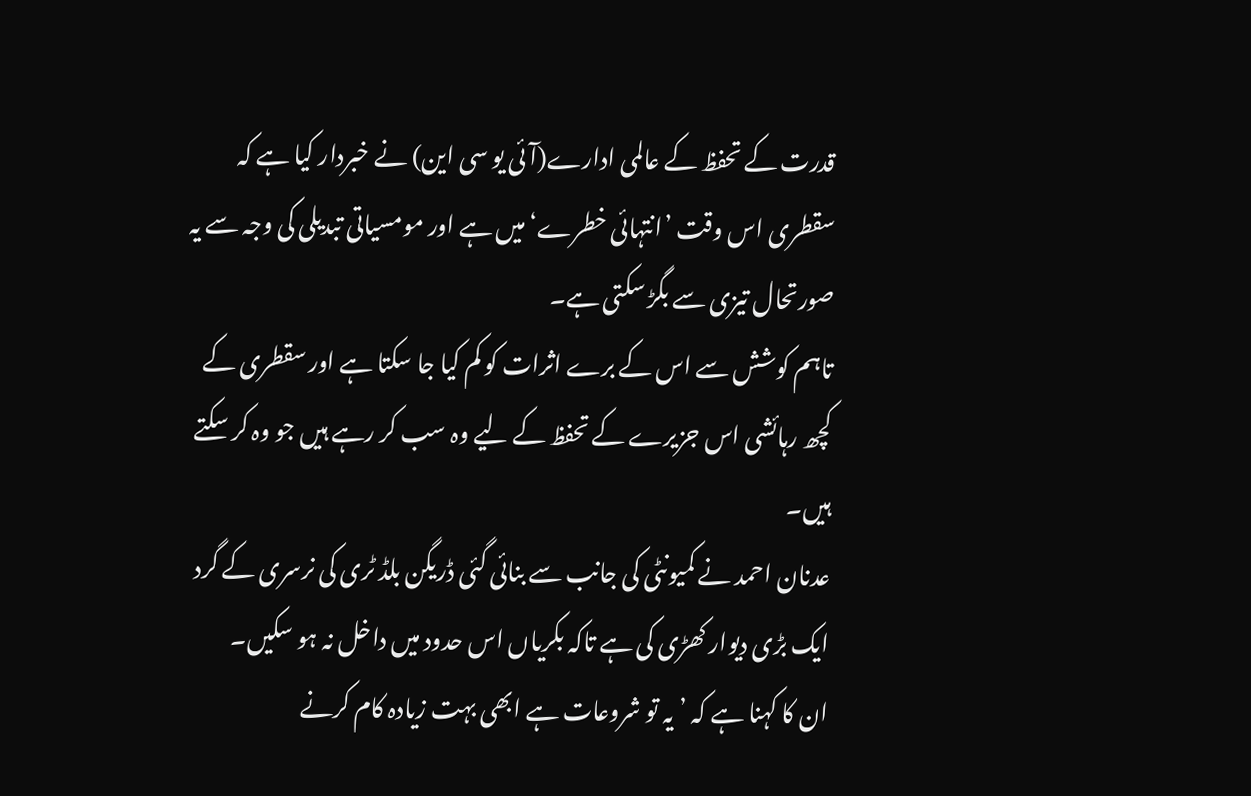قدرت کے تحفظ کے عالمی ادارے(آئی یو سی این) نے خبردار کیا ہے کہ سقطری اس وقت ’انتہائی خطرے‘ میں ہے اور مومسیاتی تبدیلی کی وجہ سے یہ صورتحال تیزی سے بگڑ سکتی ہے۔
تاہم کوشش سے اس کے برے اثرات کو کم کیا جا سکتا ہے اور سقطری کے کچھ رہائشی اس جزیرے کے تحفظ کے لیے وہ سب کر رہے ہیں جو وہ کر سکتے ہیں۔
عدنان احمد نے کمیونٹی کی جانب سے بنائی گئی ڈریگن بلڈ ٹری کی نرسری کے گرد ایک بڑی دیوار کھڑی کی ہے تاکہ بکریاں اس حدود میں داخل نہ ہو سکیں۔
ان کا کہنا ہے کہ ’یہ تو شروعات ہے ابھی بہت زیادہ کام کرنے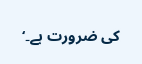کی ضرورت ہے۔‘